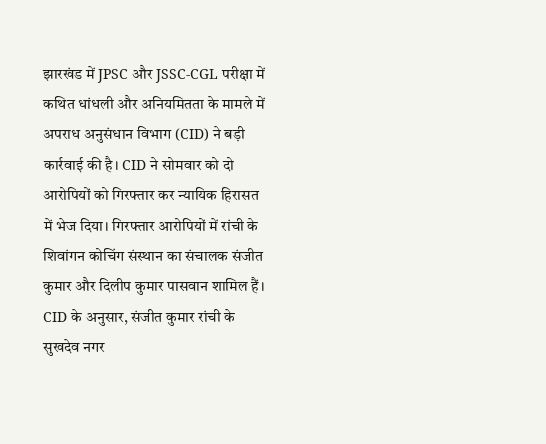झारखंड में JPSC और JSSC-CGL परीक्षा में कथित धांधली और अनियमितता के मामले में अपराध अनुसंधान विभाग (CID) ने बड़ी कार्रवाई की है। CID ने सोमवार को दो आरोपियों को गिरफ्तार कर न्यायिक हिरासत में भेज दिया। गिरफ्तार आरोपियों में रांची के शिवांगन कोचिंग संस्थान का संचालक संजीत कुमार और दिलीप कुमार पासवान शामिल हैं।
CID के अनुसार, संजीत कुमार रांची के सुखदेव नगर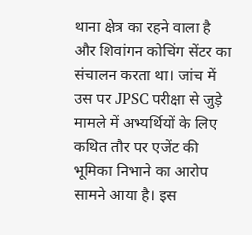थाना क्षेत्र का रहने वाला है और शिवांगन कोचिंग सेंटर का संचालन करता था। जांच में उस पर JPSC परीक्षा से जुड़े मामले में अभ्यर्थियों के लिए कथित तौर पर एजेंट की भूमिका निभाने का आरोप सामने आया है। इस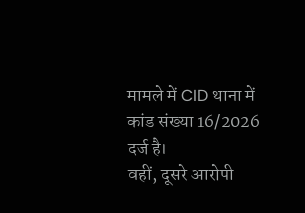मामले में CID थाना में कांड संख्या 16/2026 दर्ज है।
वहीं, दूसरे आरोपी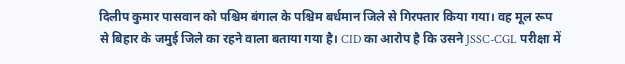दिलीप कुमार पासवान को पश्चिम बंगाल के पश्चिम बर्धमान जिले से गिरफ्तार किया गया। वह मूल रूप से बिहार के जमुई जिले का रहने वाला बताया गया है। CID का आरोप है कि उसने JSSC-CGL परीक्षा में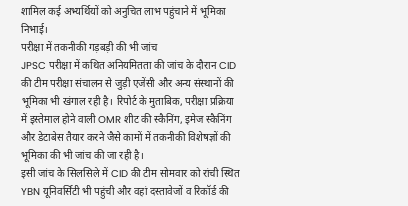शामिल कई अभ्यर्थियों को अनुचित लाभ पहुंचाने में भूमिका निभाई।
परीक्षा में तकनीकी गड़बड़ी की भी जांच
JPSC परीक्षा में कथित अनियमितता की जांच के दौरान CID की टीम परीक्षा संचालन से जुड़ी एजेंसी और अन्य संस्थानों की भूमिका भी खंगाल रही है। रिपोर्ट के मुताबिक, परीक्षा प्रक्रिया में इस्तेमाल होने वाली OMR शीट की स्कैनिंग, इमेज स्कैनिंग और डेटाबेस तैयार करने जैसे कामों में तकनीकी विशेषज्ञों की भूमिका की भी जांच की जा रही है।
इसी जांच के सिलसिले में CID की टीम सोमवार को रांची स्थित YBN यूनिवर्सिटी भी पहुंची और वहां दस्तावेजों व रिकॉर्ड की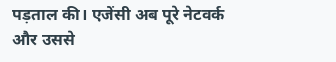पड़ताल की। एजेंसी अब पूरे नेटवर्क और उससे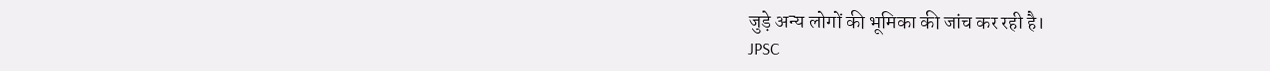जुड़े अन्य लोगों की भूमिका की जांच कर रही है।
JPSC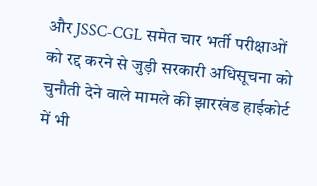और JSSC-CGL समेत चार भर्ती परीक्षाओं को रद्द करने से जुड़ी सरकारी अधिसूचना को चुनौती देने वाले मामले की झारखंड हाईकोर्ट में भी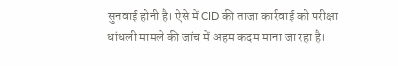सुनवाई होनी है। ऐसे में CID की ताजा कार्रवाई को परीक्षा धांधली मामले की जांच में अहम कदम माना जा रहा है।